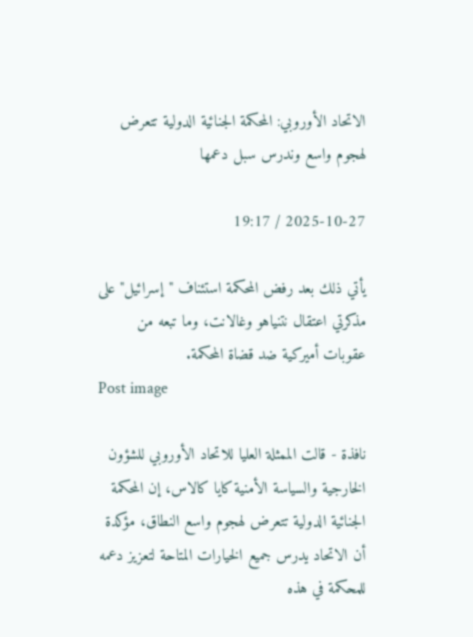الاتحاد الأوروبي: المحكمة الجنائية الدولية تتعرض لهجوم واسع وندرس سبل دعمها

2025-10-27 / 19:17

يأتي ذلك بعد رفض المحكمة استئناف "إسرائيل" على مذكرتي اعتقال نتنياهو وغالانت، وما تبعه من عقوبات أميركية ضد قضاة المحكمة.
Post image

نافذة - قالت الممثلة العليا للاتحاد الأوروبي للشؤون الخارجية والسياسة الأمنية كايا كالاس، إن المحكمة الجنائية الدولية تتعرض لهجوم واسع النطاق، مؤكدة أن الاتحاد يدرس جميع الخيارات المتاحة لتعزيز دعمه للمحكمة في هذه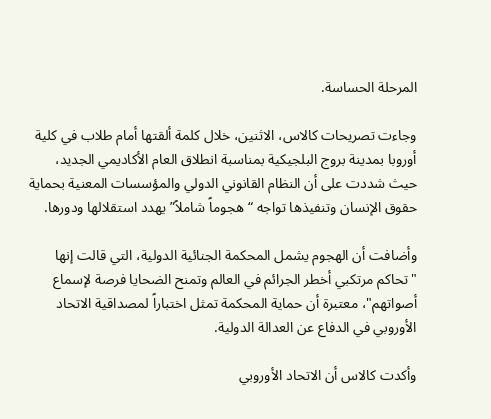المرحلة الحساسة.

وجاءت تصريحات كالاس، الاثنين، خلال كلمة ألقتها أمام طلاب في كلية أوروبا بمدينة بروج البلجيكية بمناسبة انطلاق العام الأكاديمي الجديد، حيث شددت على أن النظام القانوني الدولي والمؤسسات المعنية بحماية حقوق الإنسان وتنفيذها تواجه “هجوماً شاملاً” يهدد استقلالها ودورها.

وأضافت أن الهجوم يشمل المحكمة الجنائية الدولية، التي قالت إنها "تحاكم مرتكبي أخطر الجرائم في العالم وتمنح الضحايا فرصة لإسماع أصواتهم"، معتبرة أن حماية المحكمة تمثل اختباراً لمصداقية الاتحاد الأوروبي في الدفاع عن العدالة الدولية.

وأكدت كالاس أن الاتحاد الأوروبي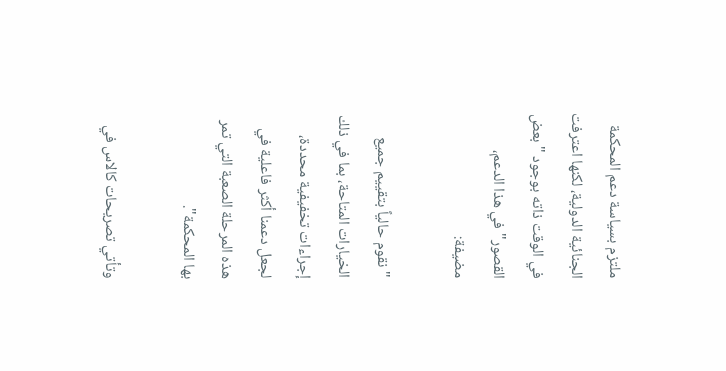ملتزم بسياسة دعم المحكمة الجنائية الدولية، لكنها اعترفت في الوقت ذاته بوجود "بعض القصور" في هذا الدعم، مضيفة:

"نقوم حالياً بتقييم جميع الخيارات المتاحة، بما في ذلك إجراءات تخفيفية محددة، لجعل دعمنا أكثر فاعلية في هذه المرحلة الصعبة التي تمر بها المحكمة".

وتأتي تصريحات كالاس في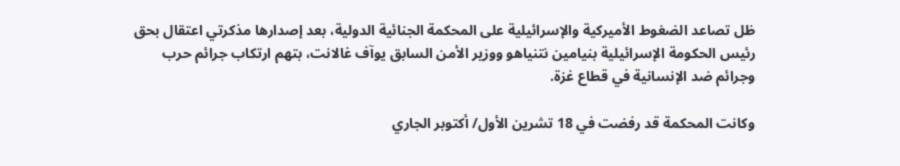ظل تصاعد الضغوط الأميركية والإسرائيلية على المحكمة الجنائية الدولية، بعد إصدارها مذكرتي اعتقال بحق رئيس الحكومة الإسرائيلية بنيامين نتنياهو ووزير الأمن السابق يوآف غالانت، بتهم ارتكاب جرائم حرب وجرائم ضد الإنسانية في قطاع غزة.

وكانت المحكمة قد رفضت في 18 تشرين الأول/ أكتوبر الجاري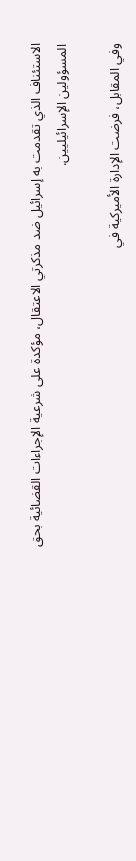الاستئناف الذي تقدمت به إسرائيل ضد مذكرتي الاعتقال، مؤكدة على شرعية الإجراءات القضائية بحق المسؤولين الإسرائيليين.

وفي المقابل، فرضت الإدارة الأميركية في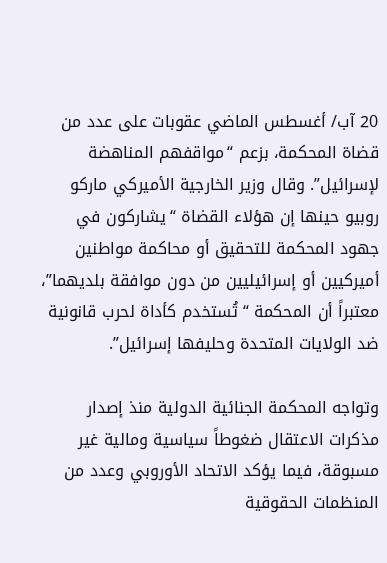20 آب/ أغسطس الماضي عقوبات على عدد من قضاة المحكمة، بزعم “مواقفهم المناهضة لإسرائيل”. وقال وزير الخارجية الأميركي ماركو روبيو حينها إن هؤلاء القضاة “يشاركون في جهود المحكمة للتحقيق أو محاكمة مواطنين أميركيين أو إسرائيليين من دون موافقة بلديهما”، معتبراً أن المحكمة “تُستخدم كأداة لحرب قانونية ضد الولايات المتحدة وحليفها إسرائيل”.

وتواجه المحكمة الجنائية الدولية منذ إصدار مذكرات الاعتقال ضغوطاً سياسية ومالية غير مسبوقة، فيما يؤكد الاتحاد الأوروبي وعدد من المنظمات الحقوقية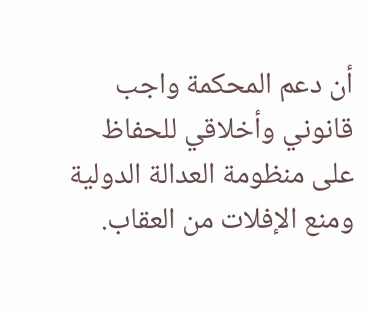أن دعم المحكمة واجب قانوني وأخلاقي للحفاظ على منظومة العدالة الدولية ومنع الإفلات من العقاب.